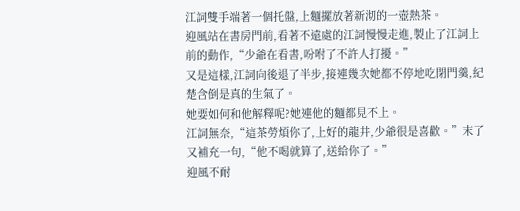江詞雙手端著一個托盤,上麵擺放著新沏的一壺熱茶。
迎風站在書房門前,看著不遠處的江詞慢慢走進,製止了江詞上前的動作,“少爺在看書,吩咐了不許人打擾。”
又是這樣,江詞向後退了半步,接連幾次她都不停地吃閉門羹,紀楚含倒是真的生氣了。
她要如何和他解釋呢?她連他的麵都見不上。
江詞無奈,“這茶勞煩你了,上好的龍井,少爺很是喜歡。”末了又補充一句,“他不喝就算了,送給你了。”
迎風不耐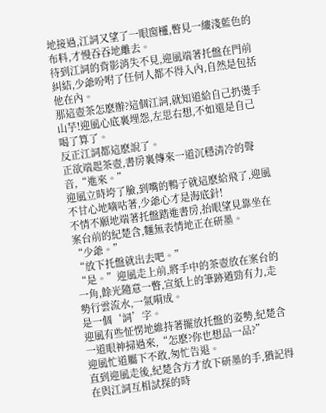地接過,江詞又望了一眼窗欞,瞥見一縷淺藍色的布料,才慢吞吞地離去。
待到江詞的背影消失不見,迎風端著托盤在門前糾結,少爺吩咐了任何人都不得入內,自然是包括他在內。
那這壺茶怎麽辦?這個江詞,就知道給自己扔燙手山芋!迎風心底裏埋怨,左思右想,不如還是自己喝了算了。
反正江詞都這麽說了。
正欲端起茶壺,書房裏傳來一道沉穩清冷的聲音,“進來。”
迎風立時垮了臉,到嘴的鴨子就這麽給飛了,迎風不甘心地嘀咕著,少爺心才是海底針!
不情不願地端著托盤踏進書房,抬眼望見靠坐在案台前的紀楚含,麵無表情地正在研墨。
“少爺。”
“放下托盤就出去吧。”
“是。”迎風走上前,將手中的茶壺放在案台的一角,餘光隨意一瞥,宣紙上的筆跡遒勁有力,走勢行雲流水,一氣嗬成。
是一個‘詞’字。
迎風有些怔愣地維持著擺放托盤的姿勢,紀楚含一道眼神掃過來,“怎麽?你也想品一品?”
迎風忙道屬下不敢,匆忙告退。
直到迎風走後,紀楚含方才放下研墨的手,猶記得在與江詞互相試探的時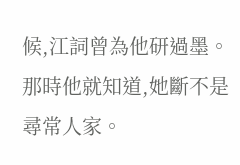候,江詞曾為他研過墨。
那時他就知道,她斷不是尋常人家。